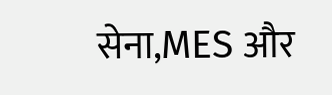सेना,MES और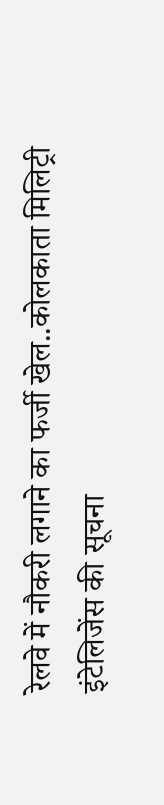रेलवे में नौकरी लगाने का फर्जी खेल..कोलकाता मिलिट्री इंटेलिजेंस की सूचना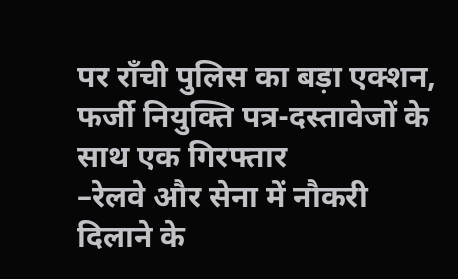पर राँची पुलिस का बड़ा एक्शन, फर्जी नियुक्ति पत्र-दस्तावेजों के साथ एक गिरफ्तार
–रेलवे और सेना में नौकरी दिलाने के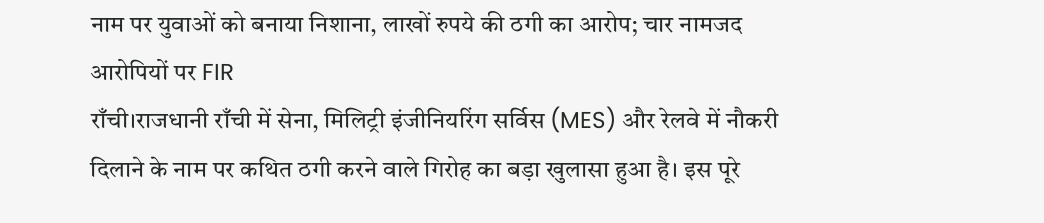नाम पर युवाओं को बनाया निशाना, लाखों रुपये की ठगी का आरोप; चार नामजद आरोपियों पर FIR
राँची।राजधानी राँची में सेना, मिलिट्री इंजीनियरिंग सर्विस (MES) और रेलवे में नौकरी दिलाने के नाम पर कथित ठगी करने वाले गिरोह का बड़ा खुलासा हुआ है। इस पूरे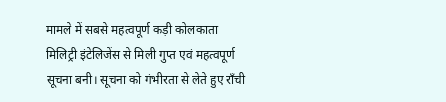मामले में सबसे महत्वपूर्ण कड़ी कोलकाता मिलिट्री इंटेलिजेंस से मिली गुप्त एवं महत्वपूर्ण सूचना बनी। सूचना को गंभीरता से लेते हुए राँची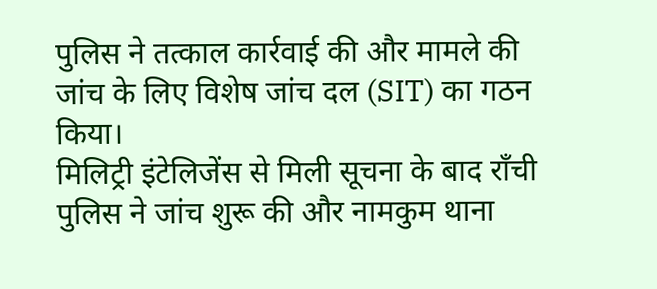पुलिस ने तत्काल कार्रवाई की और मामले की जांच के लिए विशेष जांच दल (SIT) का गठन किया।
मिलिट्री इंटेलिजेंस से मिली सूचना के बाद राँची पुलिस ने जांच शुरू की और नामकुम थाना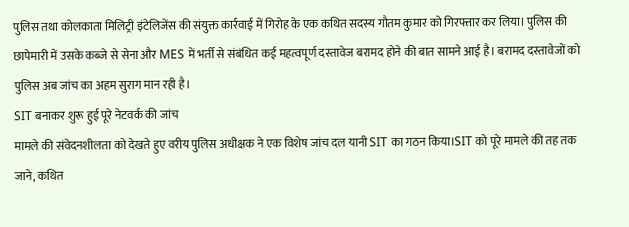पुलिस तथा कोलकाता मिलिट्री इंटेलिजेंस की संयुक्त कार्रवाई में गिरोह के एक कथित सदस्य गौतम कुमार को गिरफ्तार कर लिया। पुलिस की छापेमारी में उसके कब्जे से सेना और MES में भर्ती से संबंधित कई महत्वपूर्ण दस्तावेज बरामद होने की बात सामने आई है। बरामद दस्तावेजों को पुलिस अब जांच का अहम सुराग मान रही है।
SIT बनाकर शुरू हुई पूरे नेटवर्क की जांच
मामले की संवेदनशीलता को देखते हुए वरीय पुलिस अधीक्षक ने एक विशेष जांच दल यानी SIT का गठन किया।SIT को पूरे मामले की तह तक जाने, कथित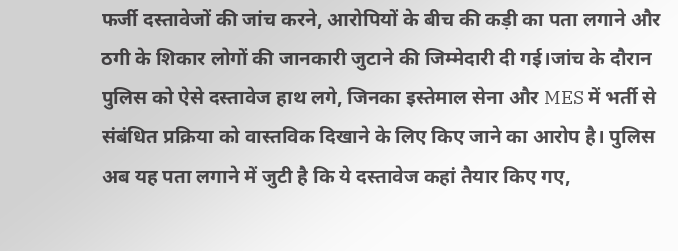फर्जी दस्तावेजों की जांच करने, आरोपियों के बीच की कड़ी का पता लगाने और ठगी के शिकार लोगों की जानकारी जुटाने की जिम्मेदारी दी गई।जांच के दौरान पुलिस को ऐसे दस्तावेज हाथ लगे, जिनका इस्तेमाल सेना और MES में भर्ती से संबंधित प्रक्रिया को वास्तविक दिखाने के लिए किए जाने का आरोप है। पुलिस अब यह पता लगाने में जुटी है कि ये दस्तावेज कहां तैयार किए गए,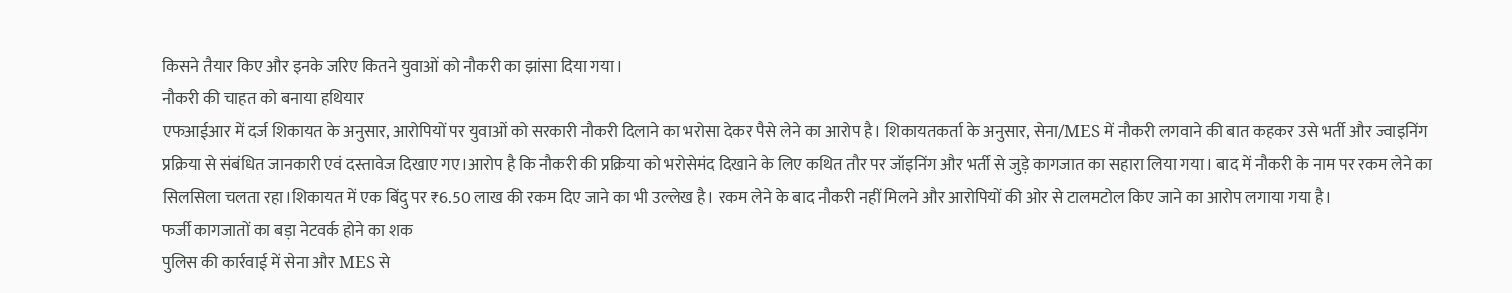किसने तैयार किए और इनके जरिए कितने युवाओं को नौकरी का झांसा दिया गया।
नौकरी की चाहत को बनाया हथियार
एफआईआर में दर्ज शिकायत के अनुसार, आरोपियों पर युवाओं को सरकारी नौकरी दिलाने का भरोसा देकर पैसे लेने का आरोप है। शिकायतकर्ता के अनुसार, सेना/MES में नौकरी लगवाने की बात कहकर उसे भर्ती और ज्वाइनिंग प्रक्रिया से संबंधित जानकारी एवं दस्तावेज दिखाए गए।आरोप है कि नौकरी की प्रक्रिया को भरोसेमंद दिखाने के लिए कथित तौर पर जॉइनिंग और भर्ती से जुड़े कागजात का सहारा लिया गया। बाद में नौकरी के नाम पर रकम लेने का सिलसिला चलता रहा।शिकायत में एक बिंदु पर ₹6.50 लाख की रकम दिए जाने का भी उल्लेख है। रकम लेने के बाद नौकरी नहीं मिलने और आरोपियों की ओर से टालमटोल किए जाने का आरोप लगाया गया है।
फर्जी कागजातों का बड़ा नेटवर्क होने का शक
पुलिस की कार्रवाई में सेना और MES से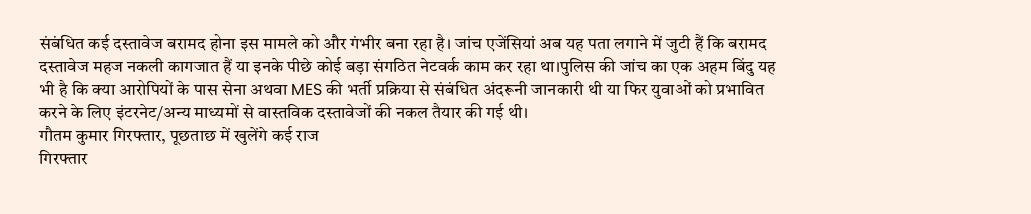संबंधित कई दस्तावेज बरामद होना इस मामले को और गंभीर बना रहा है। जांच एजेंसियां अब यह पता लगाने में जुटी हैं कि बरामद दस्तावेज महज नकली कागजात हैं या इनके पीछे कोई बड़ा संगठित नेटवर्क काम कर रहा था।पुलिस की जांच का एक अहम बिंदु यह भी है कि क्या आरोपियों के पास सेना अथवा MES की भर्ती प्रक्रिया से संबंधित अंदरूनी जानकारी थी या फिर युवाओं को प्रभावित करने के लिए इंटरनेट/अन्य माध्यमों से वास्तविक दस्तावेजों की नकल तैयार की गई थी।
गौतम कुमार गिरफ्तार, पूछताछ में खुलेंगे कई राज
गिरफ्तार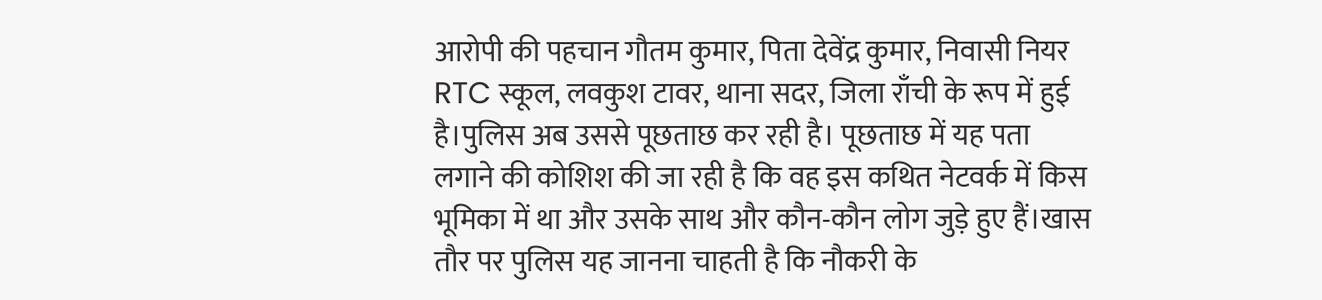आरोपी की पहचान गौतम कुमार, पिता देवेंद्र कुमार, निवासी नियर RTC स्कूल, लवकुश टावर, थाना सदर, जिला राँची के रूप में हुई है।पुलिस अब उससे पूछताछ कर रही है। पूछताछ में यह पता लगाने की कोशिश की जा रही है कि वह इस कथित नेटवर्क में किस भूमिका में था और उसके साथ और कौन-कौन लोग जुड़े हुए हैं।खास तौर पर पुलिस यह जानना चाहती है कि नौकरी के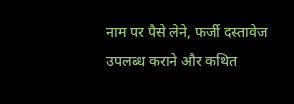नाम पर पैसे लेने, फर्जी दस्तावेज उपलब्ध कराने और कथित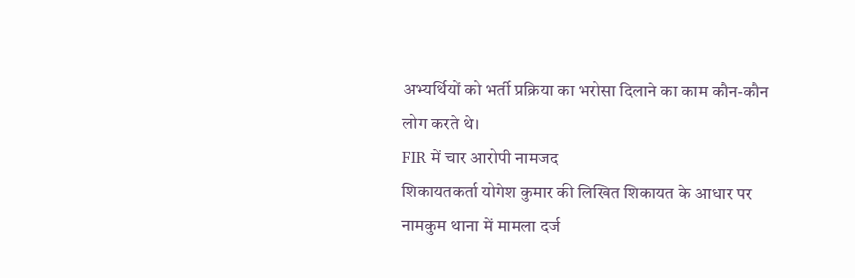अभ्यर्थियों को भर्ती प्रक्रिया का भरोसा दिलाने का काम कौन-कौन लोग करते थे।
FIR में चार आरोपी नामजद
शिकायतकर्ता योगेश कुमार की लिखित शिकायत के आधार पर नामकुम थाना में मामला दर्ज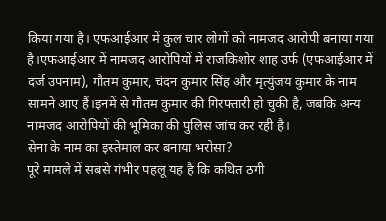किया गया है। एफआईआर में कुल चार लोगों को नामजद आरोपी बनाया गया है।एफआईआर में नामजद आरोपियों में राजकिशोर शाह उर्फ (एफआईआर में दर्ज उपनाम), गौतम कुमार, चंदन कुमार सिंह और मृत्युंजय कुमार के नाम सामने आए हैं।इनमें से गौतम कुमार की गिरफ्तारी हो चुकी है, जबकि अन्य नामजद आरोपियों की भूमिका की पुलिस जांच कर रही है।
सेना के नाम का इस्तेमाल कर बनाया भरोसा?
पूरे मामले में सबसे गंभीर पहलू यह है कि कथित ठगी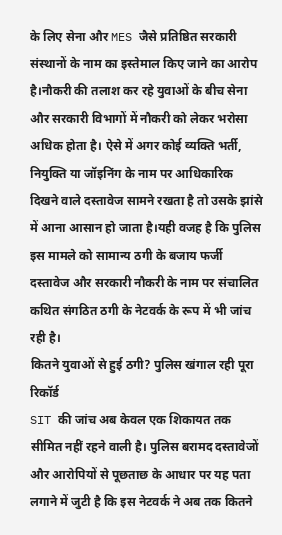के लिए सेना और MES जैसे प्रतिष्ठित सरकारी संस्थानों के नाम का इस्तेमाल किए जाने का आरोप है।नौकरी की तलाश कर रहे युवाओं के बीच सेना और सरकारी विभागों में नौकरी को लेकर भरोसा अधिक होता है। ऐसे में अगर कोई व्यक्ति भर्ती, नियुक्ति या जॉइनिंग के नाम पर आधिकारिक दिखने वाले दस्तावेज सामने रखता है तो उसके झांसे में आना आसान हो जाता है।यही वजह है कि पुलिस इस मामले को सामान्य ठगी के बजाय फर्जी दस्तावेज और सरकारी नौकरी के नाम पर संचालित कथित संगठित ठगी के नेटवर्क के रूप में भी जांच रही है।
कितने युवाओं से हुई ठगी? पुलिस खंगाल रही पूरा रिकॉर्ड
SIT की जांच अब केवल एक शिकायत तक सीमित नहीं रहने वाली है। पुलिस बरामद दस्तावेजों और आरोपियों से पूछताछ के आधार पर यह पता लगाने में जुटी है कि इस नेटवर्क ने अब तक कितने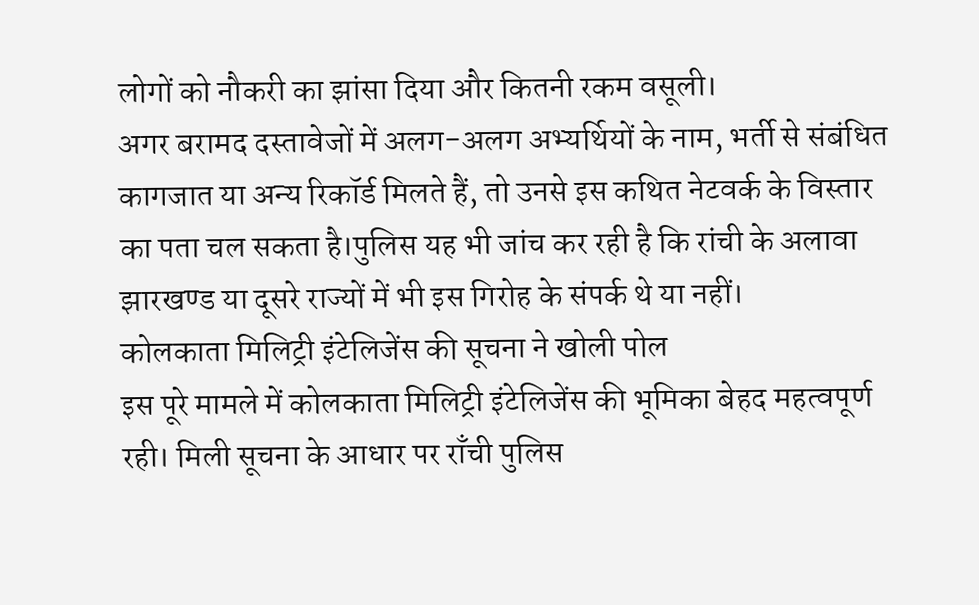लोगों को नौकरी का झांसा दिया और कितनी रकम वसूली।
अगर बरामद दस्तावेजों में अलग-अलग अभ्यर्थियों के नाम, भर्ती से संबंधित कागजात या अन्य रिकॉर्ड मिलते हैं, तो उनसे इस कथित नेटवर्क के विस्तार का पता चल सकता है।पुलिस यह भी जांच कर रही है कि रांची के अलावा झारखण्ड या दूसरे राज्यों में भी इस गिरोह के संपर्क थे या नहीं।
कोलकाता मिलिट्री इंटेलिजेंस की सूचना ने खोली पोल
इस पूरे मामले में कोलकाता मिलिट्री इंटेलिजेंस की भूमिका बेहद महत्वपूर्ण रही। मिली सूचना के आधार पर राँची पुलिस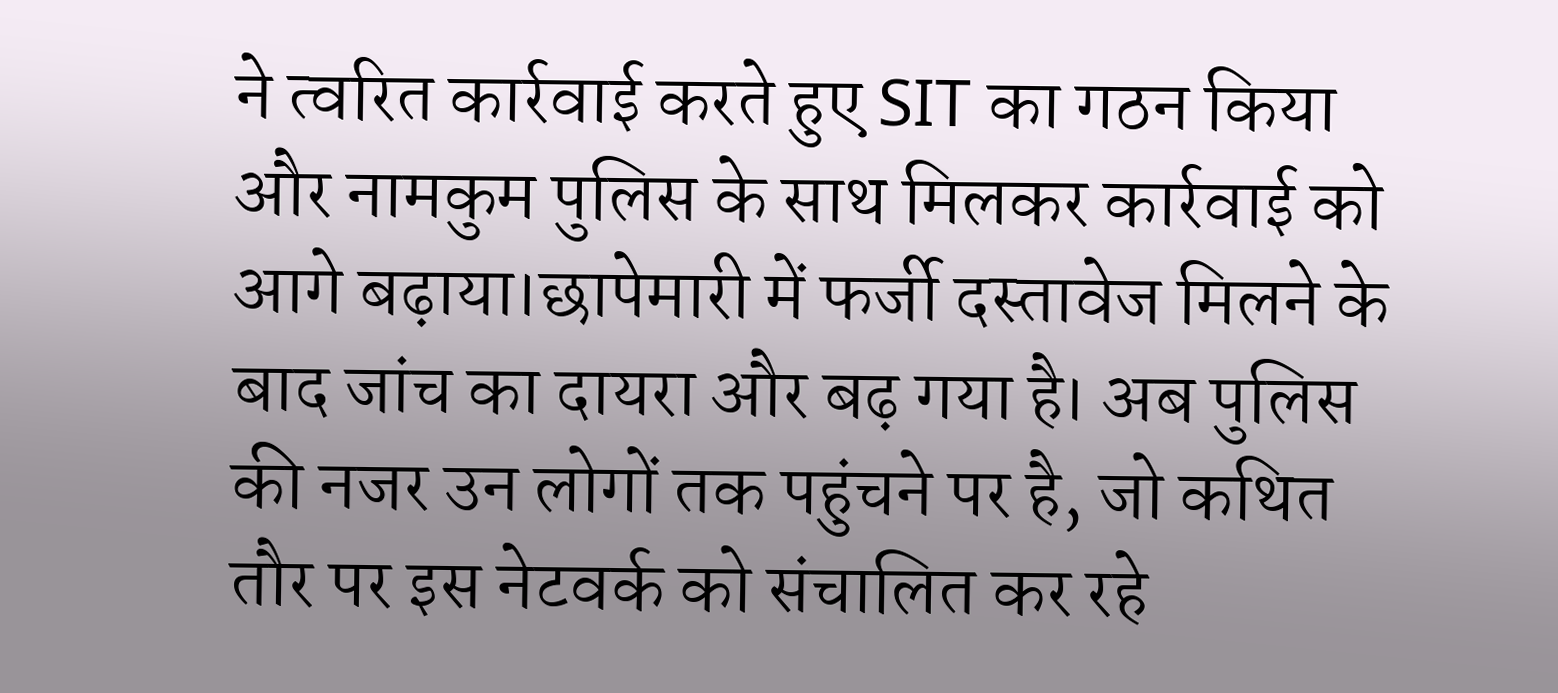ने त्वरित कार्रवाई करते हुए SIT का गठन किया और नामकुम पुलिस के साथ मिलकर कार्रवाई को आगे बढ़ाया।छापेमारी में फर्जी दस्तावेज मिलने के बाद जांच का दायरा और बढ़ गया है। अब पुलिस की नजर उन लोगों तक पहुंचने पर है, जो कथित तौर पर इस नेटवर्क को संचालित कर रहे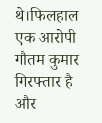थे।फिलहाल एक आरोपी गौतम कुमार गिरफ्तार है और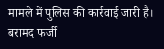मामले में पुलिस की कार्रवाई जारी है। बरामद फर्जी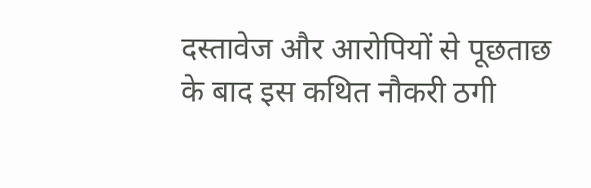दस्तावेज और आरोपियों से पूछताछ के बाद इस कथित नौकरी ठगी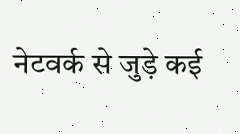नेटवर्क से जुड़े कई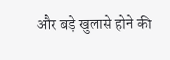और बड़े खुलासे होने की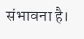संभावना है।